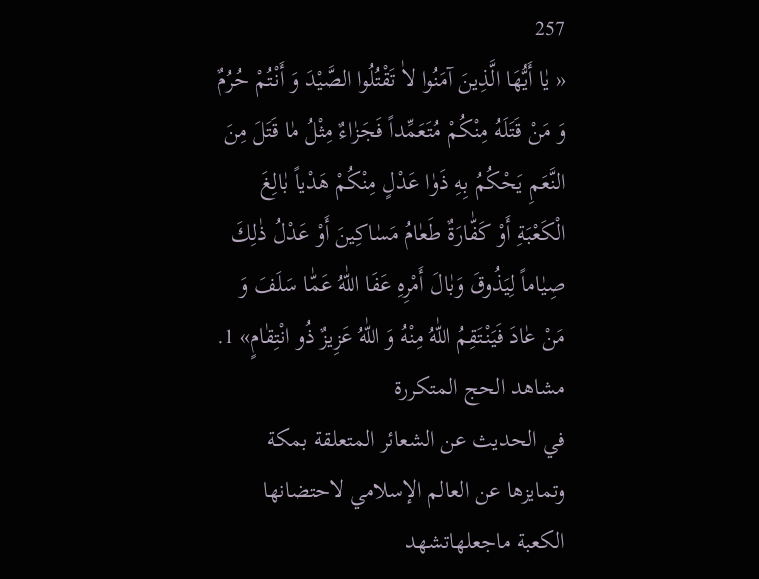257
« يٰا أَيُّهَا الَّذِينَ آمَنُوا لاٰ تَقْتُلُوا الصَّيْدَ وَ أَنْتُمْ حُرُمٌ وَ مَنْ قَتَلَهُ مِنْكُمْ مُتَعَمِّداً فَجَزٰاءٌ مِثْلُ مٰا قَتَلَ مِنَ النَّعَمِ يَحْكُمُ بِهِ ذَوٰا عَدْلٍ مِنْكُمْ هَدْياً بٰالِغَ الْكَعْبَةِ أَوْ كَفّٰارَةٌ طَعٰامُ مَسٰاكِينَ أَوْ عَدْلُ ذٰلِكَ صِيٰاماً لِيَذُوقَ وَبٰالَ أَمْرِهِ عَفَا اللّٰهُ عَمّٰا سَلَفَ وَ مَنْ عٰادَ فَيَنْتَقِمُ اللّٰهُ مِنْهُ وَ اللّٰهُ عَزِيزٌ ذُو انْتِقٰامٍ» 1.
مشاهد الحج المتكررة
في الحديث عن الشعائر المتعلقة بمكة وتمايزها عن العالم الإسلامي لاحتضانها الكعبة ماجعلهاتشهد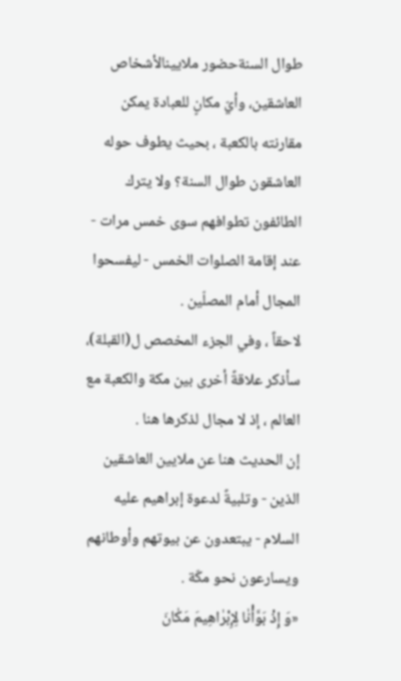طوال السنةحضور ملايينالأشخاص العاشقين، وأيّ مكانٍ للعبادة يمكن مقارنته بالكعبة ، بحيث يطوف حوله العاشقون طوال السنة؟ ولا يترك الطائفون تطوافهم سوى خمس مرات - عند إقامة الصلوات الخمس - ليفسحوا المجال أمام المصلّين .
لاحقاً ، وفي الجزء المخصص ل(القبلة)، سأذكر علاقةً أخرى بين مكة والكعبة مع العالم ، إذ لا مجال لذكرها هنا .
إن الحديث هنا عن ملايين العاشقين الذين - وتلبيةً لدعوة إبراهيم عليه السلام - يبتعدون عن بيوتهم وأوطانهم ويسارعون نحو مكّة .
«وَ إِذْ بَوَّأْنٰا لِإِبْرٰاهِيمَ مَكٰانَ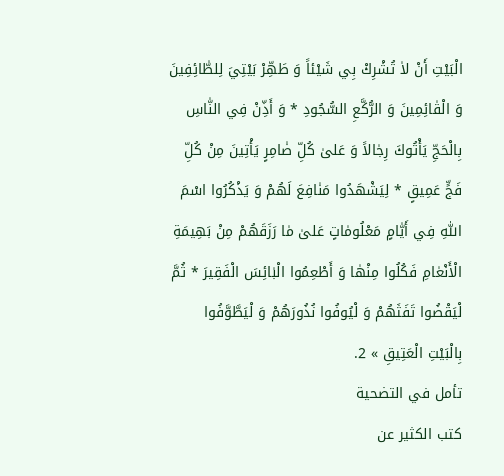الْبَيْتِ أَنْ لاٰ تُشْرِكْ بِي شَيْئاً وَ طَهِّرْ بَيْتِيَ لِلطّٰائِفِينَ وَ الْقٰائِمِينَ وَ الرُّكَّعِ السُّجُودِ * وَ أَذِّنْ فِي النّٰاسِ بِالْحَجِّ يَأْتُوكَ رِجٰالاً وَ عَلىٰ كُلِّ ضٰامِرٍ يَأْتِينَ مِنْ كُلِّ فَجٍّ عَمِيقٍ * لِيَشْهَدُوا مَنٰافِعَ لَهُمْ وَ يَذْكُرُوا اسْمَ اللّٰهِ فِي أَيّٰامٍ مَعْلُومٰاتٍ عَلىٰ مٰا رَزَقَهُمْ مِنْ بَهِيمَةِ الْأَنْعٰامِ فَكُلُوا مِنْهٰا وَ أَطْعِمُوا الْبٰائِسَ الْفَقِيرَ * ثُمَّ لْيَقْضُوا تَفَثَهُمْ وَ لْيُوفُوا نُذُورَهُمْ وَ لْيَطَّوَّفُوا بِالْبَيْتِ الْعَتِيقِ » 2.
تأمل في التضحية
كتب الكثير عن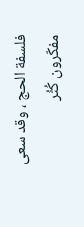فلسفة الحج ، وقد سعى مفكّرون كُثُر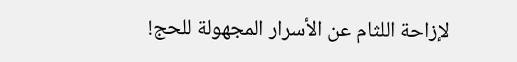لإزاحة اللثام عن الأسرار المجهولة للحج!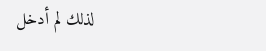لذلك لم أدخل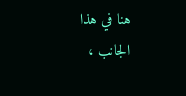هنا في هذا الجانب ،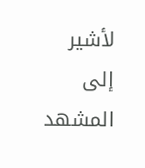لأشير إلى المشهد